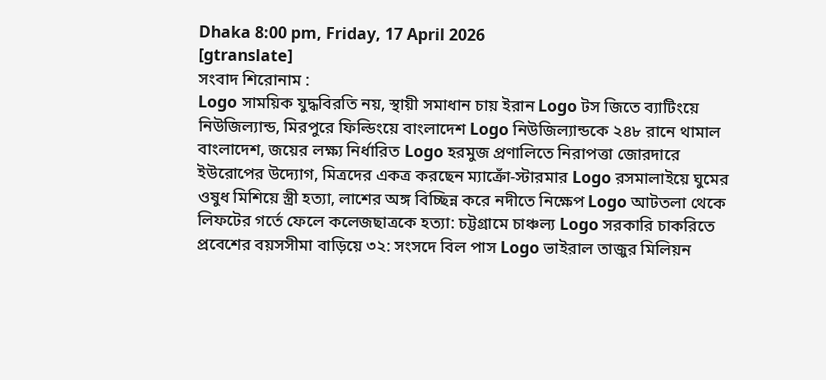Dhaka 8:00 pm, Friday, 17 April 2026
[gtranslate]
সংবাদ শিরোনাম :
Logo সাময়িক যুদ্ধবিরতি নয়, স্থায়ী সমাধান চায় ইরান Logo টস জিতে ব্যাটিংয়ে নিউজিল্যান্ড, মিরপুরে ফিল্ডিংয়ে বাংলাদেশ Logo নিউজিল্যান্ডকে ২৪৮ রানে থামাল বাংলাদেশ, জয়ের লক্ষ্য নির্ধারিত Logo হরমুজ প্রণালিতে নিরাপত্তা জোরদারে ইউরোপের উদ্যোগ, মিত্রদের একত্র করছেন ম্যাক্রোঁ-স্টারমার Logo রসমালাইয়ে ঘুমের ওষুধ মিশিয়ে স্ত্রী হত্যা, লাশের অঙ্গ বিচ্ছিন্ন করে নদীতে নিক্ষেপ Logo আটতলা থেকে লিফটের গর্তে ফেলে কলেজছাত্রকে হত্যা: চট্টগ্রামে চাঞ্চল্য Logo সরকারি চাকরিতে প্রবেশের বয়সসীমা বাড়িয়ে ৩২: সংসদে বিল পাস Logo ভাইরাল তাজুর মিলিয়ন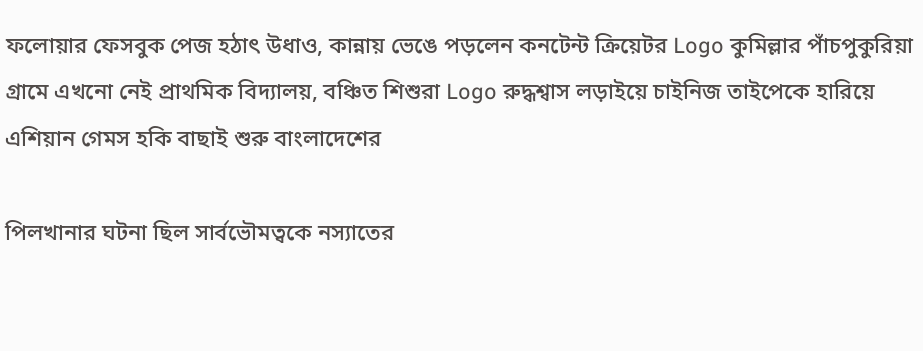ফলোয়ার ফেসবুক পেজ হঠাৎ উধাও, কান্নায় ভেঙে পড়লেন কনটেন্ট ক্রিয়েটর Logo কুমিল্লার পাঁচপুকুরিয়া গ্রামে এখনো নেই প্রাথমিক বিদ্যালয়, বঞ্চিত শিশুরা Logo রুদ্ধশ্বাস লড়াইয়ে চাইনিজ তাইপেকে হারিয়ে এশিয়ান গেমস হকি বাছাই শুরু বাংলাদেশের

পিলখানার ঘটনা ছিল সার্বভৌমত্বকে নস্যাতের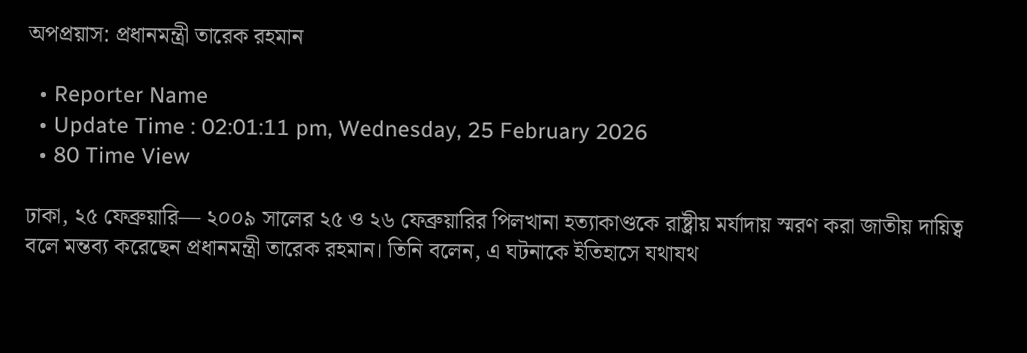অপপ্রয়াস: প্রধানমন্ত্রী তারেক রহমান

  • Reporter Name
  • Update Time : 02:01:11 pm, Wednesday, 25 February 2026
  • 80 Time View

ঢাকা, ২৫ ফেব্রুয়ারি— ২০০৯ সালের ২৫ ও ২৬ ফেব্রুয়ারির পিলখানা হত্যাকাণ্ডকে রাষ্ট্রীয় মর্যাদায় স্মরণ করা জাতীয় দায়িত্ব বলে মন্তব্য করেছেন প্রধানমন্ত্রী তারেক রহমান। তিনি বলেন, এ ঘটনাকে ইতিহাসে যথাযথ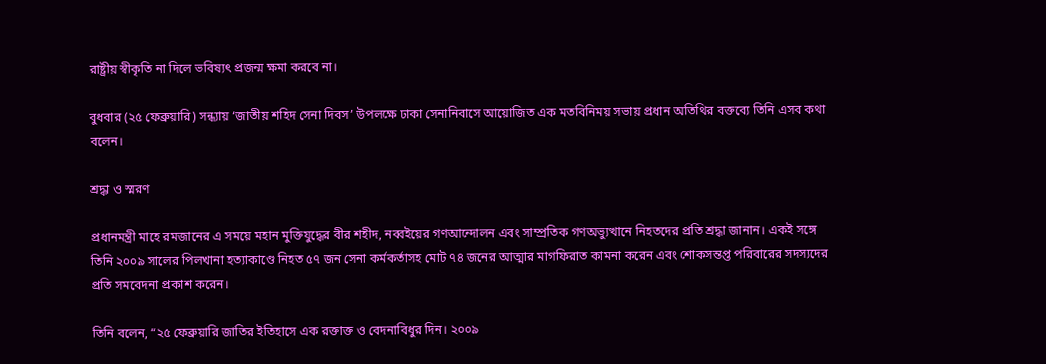রাষ্ট্রীয় স্বীকৃতি না দিলে ভবিষ্যৎ প্রজন্ম ক্ষমা করবে না।

বুধবার (২৫ ফেব্রুয়ারি) সন্ধ্যায় ‘জাতীয় শহিদ সেনা দিবস’ উপলক্ষে ঢাকা সেনানিবাসে আয়োজিত এক মতবিনিময় সভায় প্রধান অতিথির বক্তব্যে তিনি এসব কথা বলেন।

শ্রদ্ধা ও স্মরণ

প্রধানমন্ত্রী মাহে রমজানের এ সময়ে মহান মুক্তিযুদ্ধের বীর শহীদ, নব্বইয়ের গণআন্দোলন এবং সাম্প্রতিক গণঅভ্যুত্থানে নিহতদের প্রতি শ্রদ্ধা জানান। একই সঙ্গে তিনি ২০০৯ সালের পিলখানা হত্যাকাণ্ডে নিহত ৫৭ জন সেনা কর্মকর্তাসহ মোট ৭৪ জনের আত্মার মাগফিরাত কামনা করেন এবং শোকসন্তপ্ত পরিবারের সদস্যদের প্রতি সমবেদনা প্রকাশ করেন।

তিনি বলেন, “২৫ ফেব্রুয়ারি জাতির ইতিহাসে এক রক্তাক্ত ও বেদনাবিধুর দিন। ২০০৯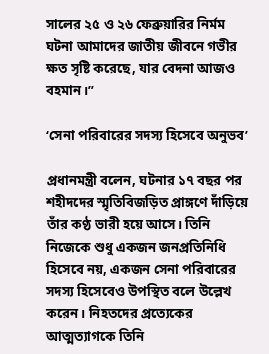সালের ২৫ ও ২৬ ফেব্রুয়ারির নির্মম ঘটনা আমাদের জাতীয় জীবনে গভীর ক্ষত সৃষ্টি করেছে, যার বেদনা আজও বহমান।”

‘সেনা পরিবারের সদস্য হিসেবে অনুভব’

প্রধানমন্ত্রী বলেন, ঘটনার ১৭ বছর পর শহীদদের স্মৃতিবিজড়িত প্রাঙ্গণে দাঁড়িয়ে তাঁর কণ্ঠ ভারী হয়ে আসে। তিনি নিজেকে শুধু একজন জনপ্রতিনিধি হিসেবে নয়, একজন সেনা পরিবারের সদস্য হিসেবেও উপস্থিত বলে উল্লেখ করেন। নিহতদের প্রত্যেকের আত্মত্যাগকে তিনি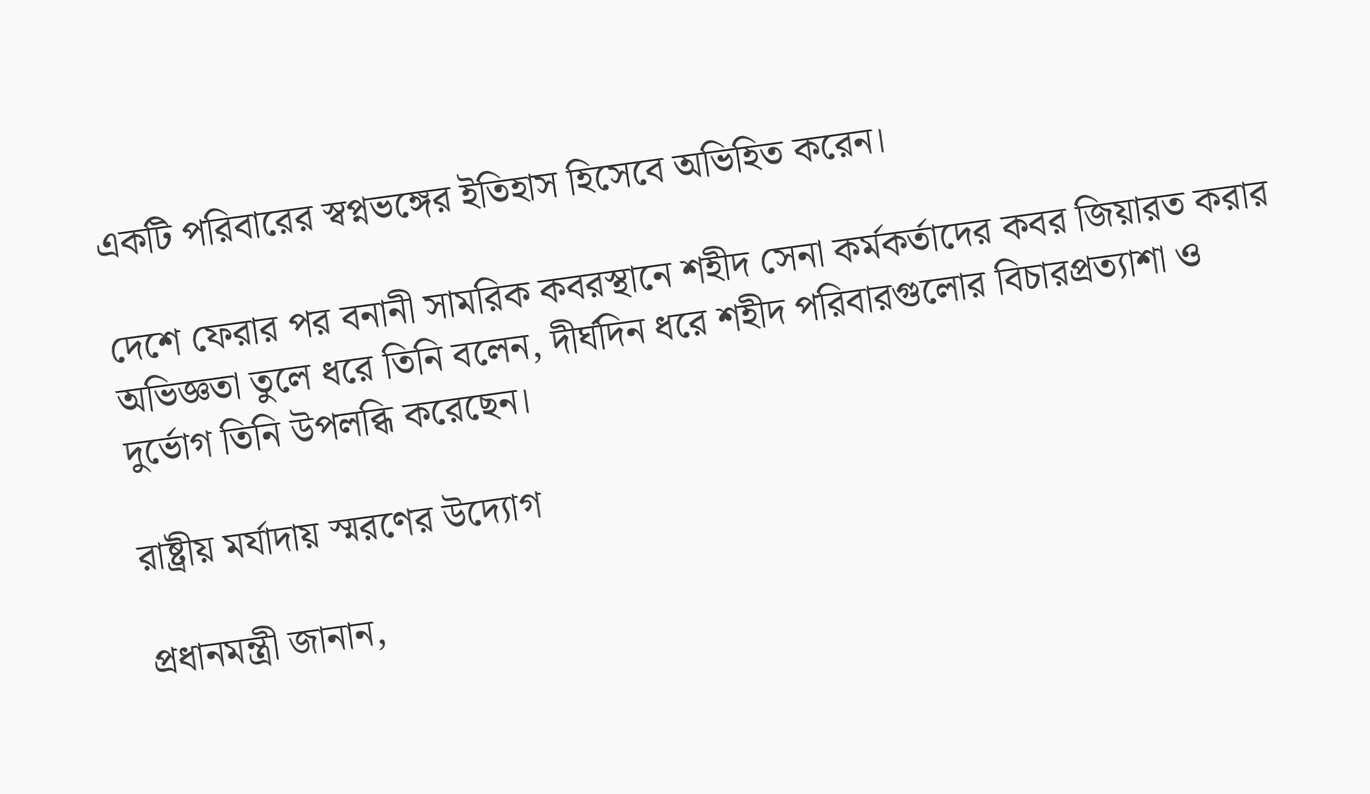একটি পরিবারের স্বপ্নভঙ্গের ইতিহাস হিসেবে অভিহিত করেন।

দেশে ফেরার পর বনানী সামরিক কবরস্থানে শহীদ সেনা কর্মকর্তাদের কবর জিয়ারত করার অভিজ্ঞতা তুলে ধরে তিনি বলেন, দীর্ঘদিন ধরে শহীদ পরিবারগুলোর বিচারপ্রত্যাশা ও দুর্ভোগ তিনি উপলব্ধি করেছেন।

রাষ্ট্রীয় মর্যাদায় স্মরণের উদ্যোগ

প্রধানমন্ত্রী জানান,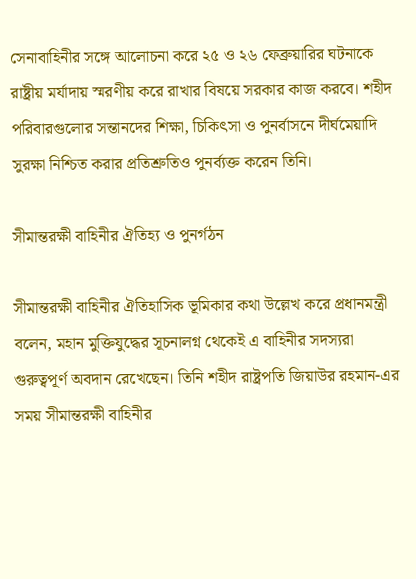সেনাবাহিনীর সঙ্গে আলোচনা করে ২৫ ও ২৬ ফেব্রুয়ারির ঘটনাকে রাষ্ট্রীয় মর্যাদায় স্মরণীয় করে রাখার বিষয়ে সরকার কাজ করবে। শহীদ পরিবারগুলোর সন্তানদের শিক্ষা, চিকিৎসা ও পুনর্বাসনে দীর্ঘমেয়াদি সুরক্ষা নিশ্চিত করার প্রতিশ্রুতিও পুনর্ব্যক্ত করেন তিনি।

সীমান্তরক্ষী বাহিনীর ঐতিহ্য ও পুনর্গঠন

সীমান্তরক্ষী বাহিনীর ঐতিহাসিক ভূমিকার কথা উল্লেখ করে প্রধানমন্ত্রী বলেন, মহান মুক্তিযুদ্ধের সূচনালগ্ন থেকেই এ বাহিনীর সদস্যরা গুরুত্বপূর্ণ অবদান রেখেছেন। তিনি শহীদ রাষ্ট্রপতি জিয়াউর রহমান-এর সময় সীমান্তরক্ষী বাহিনীর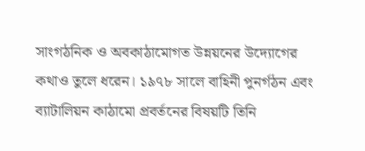সাংগঠনিক ও অবকাঠামোগত উন্নয়নের উদ্যোগের কথাও তুলে ধরেন। ১৯৭৮ সালে বাহিনী পুনর্গঠন এবং ব্যাটালিয়ন কাঠামো প্রবর্তনের বিষয়টি তিনি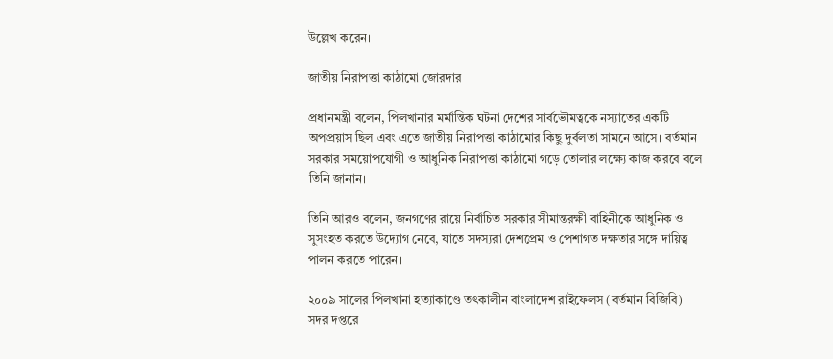উল্লেখ করেন।

জাতীয় নিরাপত্তা কাঠামো জোরদার

প্রধানমন্ত্রী বলেন, পিলখানার মর্মান্তিক ঘটনা দেশের সার্বভৌমত্বকে নস্যাতের একটি অপপ্রয়াস ছিল এবং এতে জাতীয় নিরাপত্তা কাঠামোর কিছু দুর্বলতা সামনে আসে। বর্তমান সরকার সময়োপযোগী ও আধুনিক নিরাপত্তা কাঠামো গড়ে তোলার লক্ষ্যে কাজ করবে বলে তিনি জানান।

তিনি আরও বলেন, জনগণের রায়ে নির্বাচিত সরকার সীমান্তরক্ষী বাহিনীকে আধুনিক ও সুসংহত করতে উদ্যোগ নেবে, যাতে সদস্যরা দেশপ্রেম ও পেশাগত দক্ষতার সঙ্গে দায়িত্ব পালন করতে পারেন।

২০০৯ সালের পিলখানা হত্যাকাণ্ডে তৎকালীন বাংলাদেশ রাইফেলস (বর্তমান বিজিবি) সদর দপ্তরে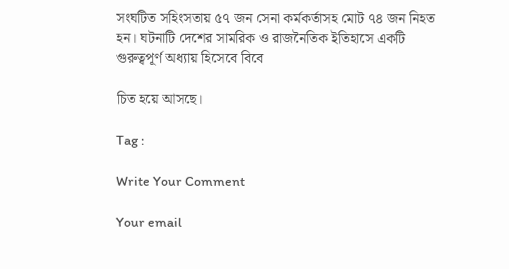সংঘটিত সহিংসতায় ৫৭ জন সেনা কর্মকর্তাসহ মোট ৭৪ জন নিহত হন। ঘটনাটি দেশের সামরিক ও রাজনৈতিক ইতিহাসে একটি গুরুত্বপূর্ণ অধ্যায় হিসেবে বিবে

চিত হয়ে আসছে।

Tag :

Write Your Comment

Your email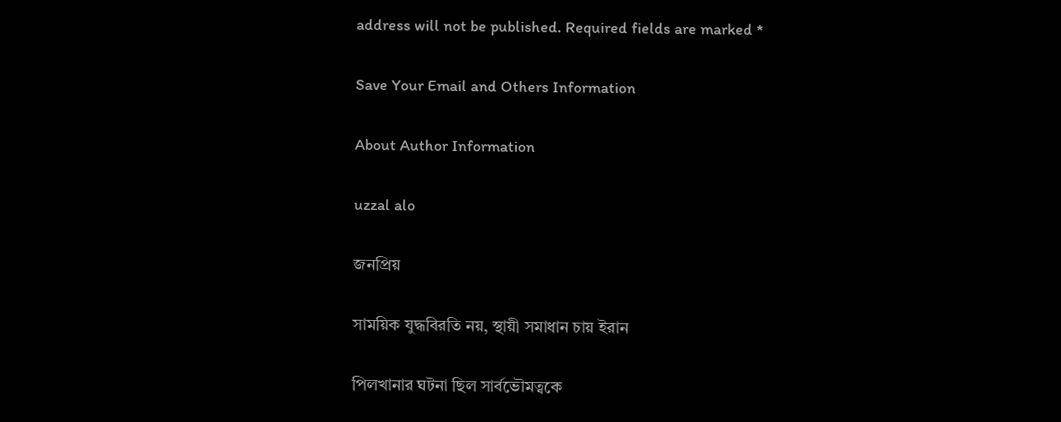address will not be published. Required fields are marked *

Save Your Email and Others Information

About Author Information

uzzal alo

জনপ্রিয়

সাময়িক যুদ্ধবিরতি নয়, স্থায়ী সমাধান চায় ইরান

পিলখানার ঘটনা ছিল সার্বভৌমত্বকে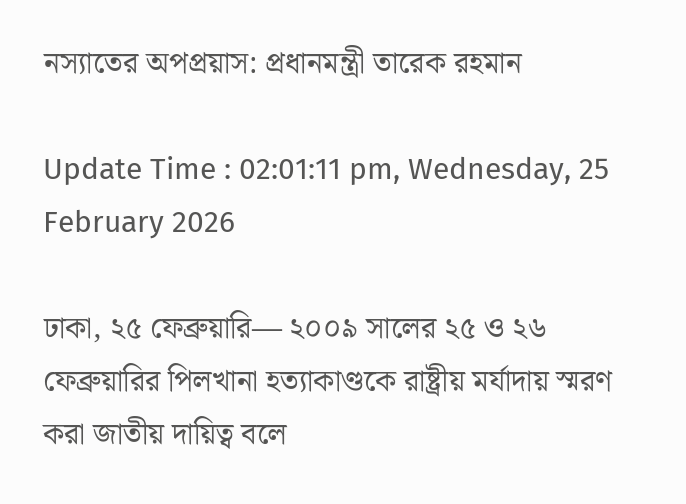নস্যাতের অপপ্রয়াস: প্রধানমন্ত্রী তারেক রহমান

Update Time : 02:01:11 pm, Wednesday, 25 February 2026

ঢাকা, ২৫ ফেব্রুয়ারি— ২০০৯ সালের ২৫ ও ২৬ ফেব্রুয়ারির পিলখানা হত্যাকাণ্ডকে রাষ্ট্রীয় মর্যাদায় স্মরণ করা জাতীয় দায়িত্ব বলে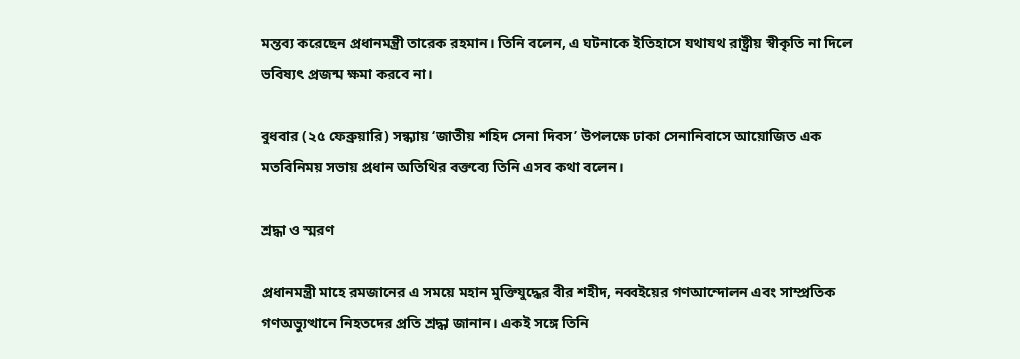মন্তব্য করেছেন প্রধানমন্ত্রী তারেক রহমান। তিনি বলেন, এ ঘটনাকে ইতিহাসে যথাযথ রাষ্ট্রীয় স্বীকৃতি না দিলে ভবিষ্যৎ প্রজন্ম ক্ষমা করবে না।

বুধবার (২৫ ফেব্রুয়ারি) সন্ধ্যায় ‘জাতীয় শহিদ সেনা দিবস’ উপলক্ষে ঢাকা সেনানিবাসে আয়োজিত এক মতবিনিময় সভায় প্রধান অতিথির বক্তব্যে তিনি এসব কথা বলেন।

শ্রদ্ধা ও স্মরণ

প্রধানমন্ত্রী মাহে রমজানের এ সময়ে মহান মুক্তিযুদ্ধের বীর শহীদ, নব্বইয়ের গণআন্দোলন এবং সাম্প্রতিক গণঅভ্যুত্থানে নিহতদের প্রতি শ্রদ্ধা জানান। একই সঙ্গে তিনি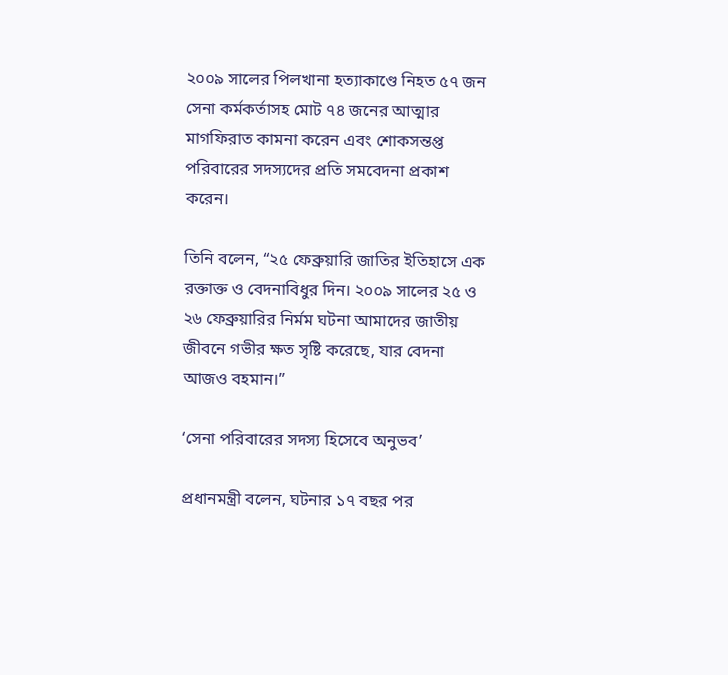২০০৯ সালের পিলখানা হত্যাকাণ্ডে নিহত ৫৭ জন সেনা কর্মকর্তাসহ মোট ৭৪ জনের আত্মার মাগফিরাত কামনা করেন এবং শোকসন্তপ্ত পরিবারের সদস্যদের প্রতি সমবেদনা প্রকাশ করেন।

তিনি বলেন, “২৫ ফেব্রুয়ারি জাতির ইতিহাসে এক রক্তাক্ত ও বেদনাবিধুর দিন। ২০০৯ সালের ২৫ ও ২৬ ফেব্রুয়ারির নির্মম ঘটনা আমাদের জাতীয় জীবনে গভীর ক্ষত সৃষ্টি করেছে, যার বেদনা আজও বহমান।”

‘সেনা পরিবারের সদস্য হিসেবে অনুভব’

প্রধানমন্ত্রী বলেন, ঘটনার ১৭ বছর পর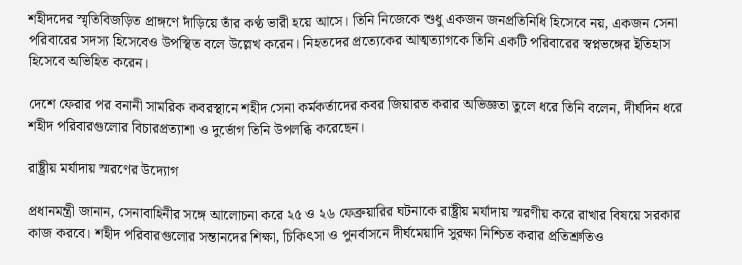শহীদদের স্মৃতিবিজড়িত প্রাঙ্গণে দাঁড়িয়ে তাঁর কণ্ঠ ভারী হয়ে আসে। তিনি নিজেকে শুধু একজন জনপ্রতিনিধি হিসেবে নয়, একজন সেনা পরিবারের সদস্য হিসেবেও উপস্থিত বলে উল্লেখ করেন। নিহতদের প্রত্যেকের আত্মত্যাগকে তিনি একটি পরিবারের স্বপ্নভঙ্গের ইতিহাস হিসেবে অভিহিত করেন।

দেশে ফেরার পর বনানী সামরিক কবরস্থানে শহীদ সেনা কর্মকর্তাদের কবর জিয়ারত করার অভিজ্ঞতা তুলে ধরে তিনি বলেন, দীর্ঘদিন ধরে শহীদ পরিবারগুলোর বিচারপ্রত্যাশা ও দুর্ভোগ তিনি উপলব্ধি করেছেন।

রাষ্ট্রীয় মর্যাদায় স্মরণের উদ্যোগ

প্রধানমন্ত্রী জানান, সেনাবাহিনীর সঙ্গে আলোচনা করে ২৫ ও ২৬ ফেব্রুয়ারির ঘটনাকে রাষ্ট্রীয় মর্যাদায় স্মরণীয় করে রাখার বিষয়ে সরকার কাজ করবে। শহীদ পরিবারগুলোর সন্তানদের শিক্ষা, চিকিৎসা ও পুনর্বাসনে দীর্ঘমেয়াদি সুরক্ষা নিশ্চিত করার প্রতিশ্রুতিও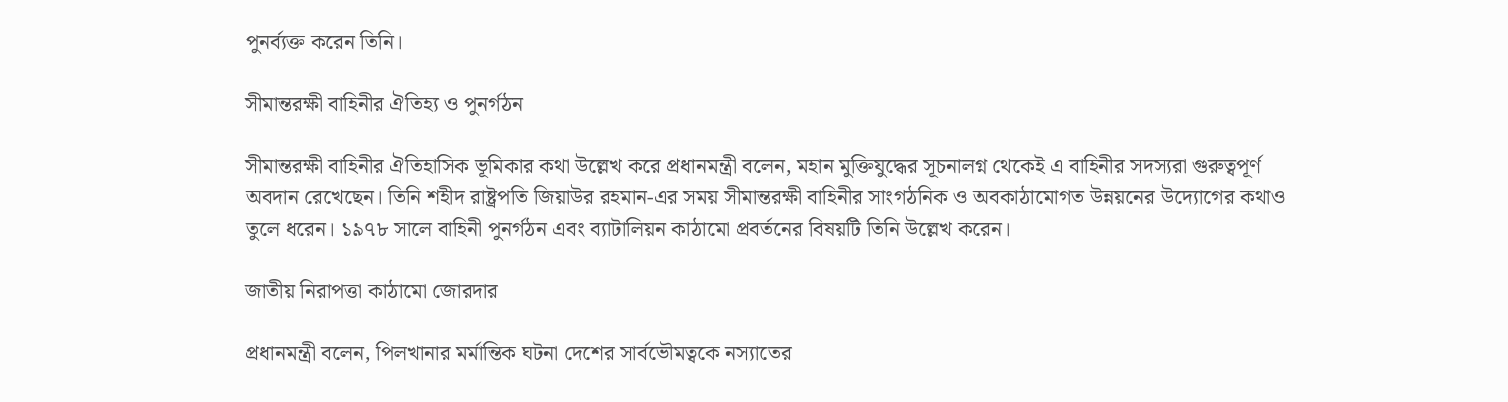পুনর্ব্যক্ত করেন তিনি।

সীমান্তরক্ষী বাহিনীর ঐতিহ্য ও পুনর্গঠন

সীমান্তরক্ষী বাহিনীর ঐতিহাসিক ভূমিকার কথা উল্লেখ করে প্রধানমন্ত্রী বলেন, মহান মুক্তিযুদ্ধের সূচনালগ্ন থেকেই এ বাহিনীর সদস্যরা গুরুত্বপূর্ণ অবদান রেখেছেন। তিনি শহীদ রাষ্ট্রপতি জিয়াউর রহমান-এর সময় সীমান্তরক্ষী বাহিনীর সাংগঠনিক ও অবকাঠামোগত উন্নয়নের উদ্যোগের কথাও তুলে ধরেন। ১৯৭৮ সালে বাহিনী পুনর্গঠন এবং ব্যাটালিয়ন কাঠামো প্রবর্তনের বিষয়টি তিনি উল্লেখ করেন।

জাতীয় নিরাপত্তা কাঠামো জোরদার

প্রধানমন্ত্রী বলেন, পিলখানার মর্মান্তিক ঘটনা দেশের সার্বভৌমত্বকে নস্যাতের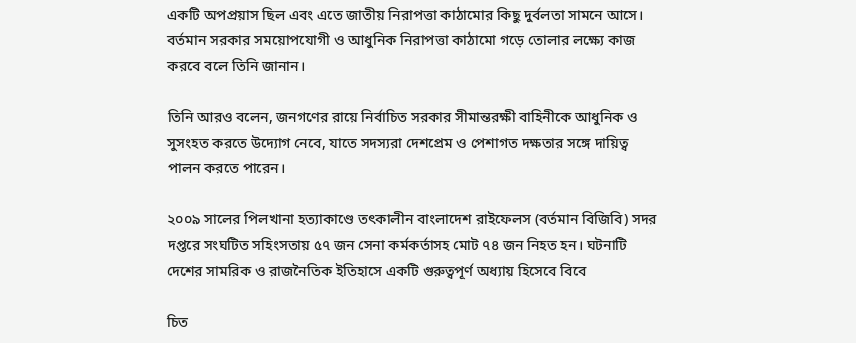একটি অপপ্রয়াস ছিল এবং এতে জাতীয় নিরাপত্তা কাঠামোর কিছু দুর্বলতা সামনে আসে। বর্তমান সরকার সময়োপযোগী ও আধুনিক নিরাপত্তা কাঠামো গড়ে তোলার লক্ষ্যে কাজ করবে বলে তিনি জানান।

তিনি আরও বলেন, জনগণের রায়ে নির্বাচিত সরকার সীমান্তরক্ষী বাহিনীকে আধুনিক ও সুসংহত করতে উদ্যোগ নেবে, যাতে সদস্যরা দেশপ্রেম ও পেশাগত দক্ষতার সঙ্গে দায়িত্ব পালন করতে পারেন।

২০০৯ সালের পিলখানা হত্যাকাণ্ডে তৎকালীন বাংলাদেশ রাইফেলস (বর্তমান বিজিবি) সদর দপ্তরে সংঘটিত সহিংসতায় ৫৭ জন সেনা কর্মকর্তাসহ মোট ৭৪ জন নিহত হন। ঘটনাটি দেশের সামরিক ও রাজনৈতিক ইতিহাসে একটি গুরুত্বপূর্ণ অধ্যায় হিসেবে বিবে

চিত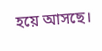হয়ে আসছে।